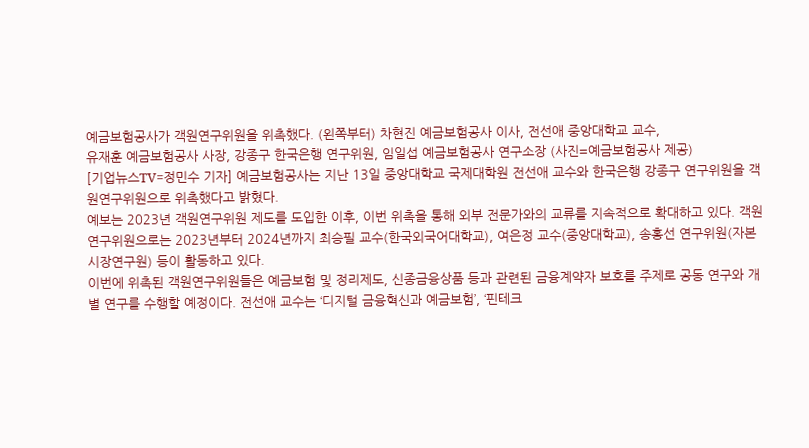예금보험공사가 객원연구위원을 위촉했다. (왼쪽부터) 차현진 예금보험공사 이사, 전선애 중앙대학교 교수,
유재훈 예금보험공사 사장, 강종구 한국은행 연구위원, 임일섭 예금보험공사 연구소장 (사진=예금보험공사 제공)
[기업뉴스TV=정민수 기자] 예금보험공사는 지난 13일 중앙대학교 국제대학원 전선애 교수와 한국은행 강종구 연구위원을 객원연구위원으로 위촉했다고 밝혔다.
예보는 2023년 객원연구위원 제도를 도입한 이후, 이번 위촉을 통해 외부 전문가와의 교류를 지속적으로 확대하고 있다. 객원연구위원으로는 2023년부터 2024년까지 최승필 교수(한국외국어대학교), 여은정 교수(중앙대학교), 송홍선 연구위원(자본시장연구원) 등이 활동하고 있다.
이번에 위촉된 객원연구위원들은 예금보험 및 정리제도, 신종금융상품 등과 관련된 금융계약자 보호를 주제로 공동 연구와 개별 연구를 수행할 예정이다. 전선애 교수는 ‘디지털 금융혁신과 예금보험’, ‘핀테크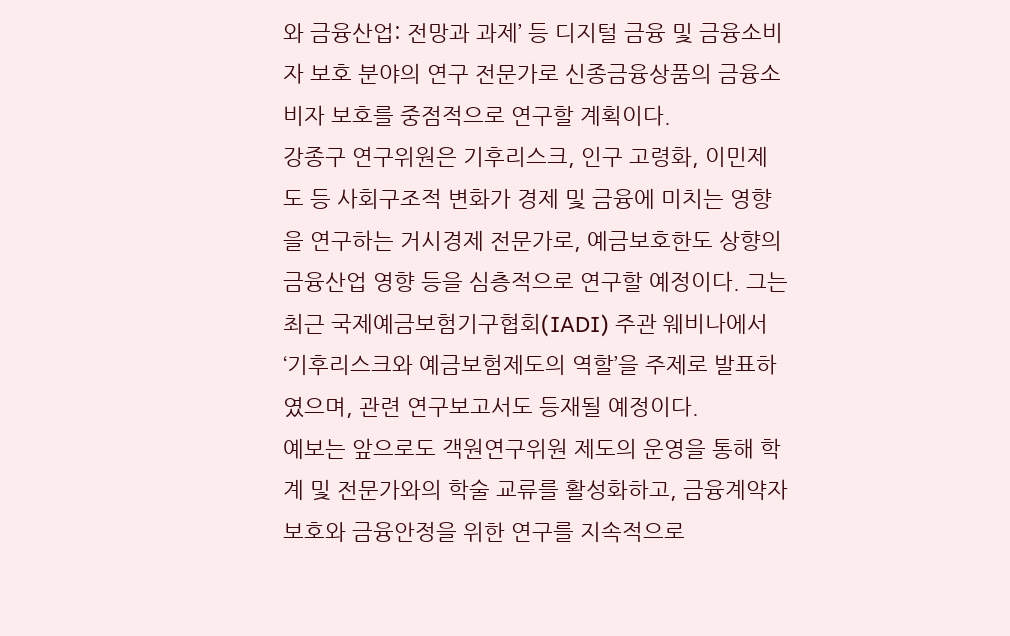와 금융산업: 전망과 과제’ 등 디지털 금융 및 금융소비자 보호 분야의 연구 전문가로 신종금융상품의 금융소비자 보호를 중점적으로 연구할 계획이다.
강종구 연구위원은 기후리스크, 인구 고령화, 이민제도 등 사회구조적 변화가 경제 및 금융에 미치는 영향을 연구하는 거시경제 전문가로, 예금보호한도 상향의 금융산업 영향 등을 심층적으로 연구할 예정이다. 그는 최근 국제예금보험기구협회(IADI) 주관 웨비나에서 ‘기후리스크와 예금보험제도의 역할’을 주제로 발표하였으며, 관련 연구보고서도 등재될 예정이다.
예보는 앞으로도 객원연구위원 제도의 운영을 통해 학계 및 전문가와의 학술 교류를 활성화하고, 금융계약자 보호와 금융안정을 위한 연구를 지속적으로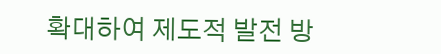확대하여 제도적 발전 방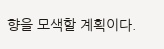향을 모색할 계획이다.